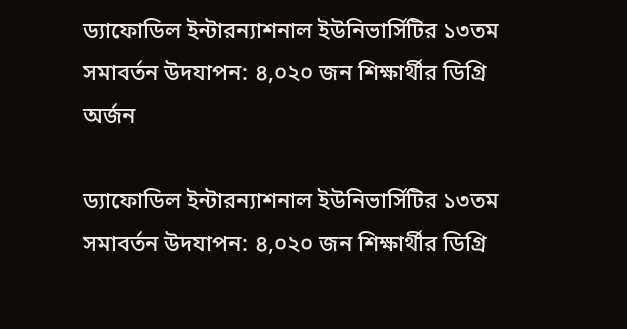ড্যাফোডিল ইন্টারন্যাশনাল ইউনিভার্সিটির ১৩তম সমাবর্তন উদযাপন: ৪,০২০ জন শিক্ষার্থীর ডিগ্রি অর্জন

ড্যাফোডিল ইন্টারন্যাশনাল ইউনিভার্সিটির ১৩তম সমাবর্তন উদযাপন: ৪,০২০ জন শিক্ষার্থীর ডিগ্রি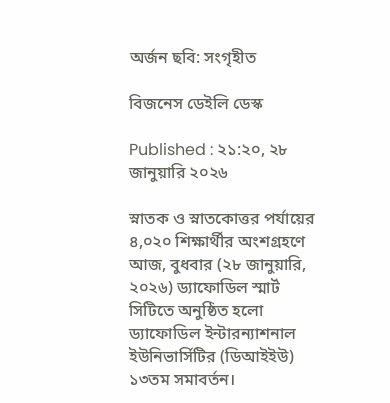অর্জন ছবি: সংগৃহীত

বিজনেস ডেইলি ডেস্ক

Published : ২১:২০, ২৮ জানুয়ারি ২০২৬

স্নাতক ও স্নাতকোত্তর পর্যায়ের ৪,০২০ শিক্ষার্থীর অংশগ্রহণে আজ, বুধবার (২৮ জানুয়ারি, ২০২৬) ড্যাফোডিল স্মার্ট সিটিতে অনুষ্ঠিত হলো ড্যাফোডিল ইন্টারন্যাশনাল ইউনিভার্সিটির (ডিআইইউ) ১৩তম সমাবর্তন।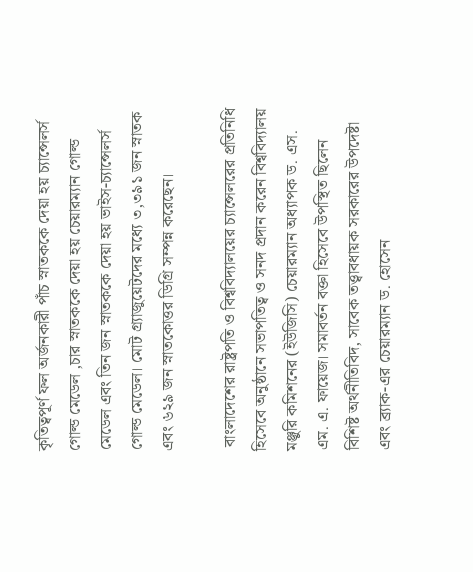কৃতিত্বপূর্ণ ফল অর্জনকারী পাঁচ স্নাতককে দেয়া হয় চ্যান্সেলর্স গোল্ড মেডেল ,চার স্নাতককে দেয়া হয় চেয়ারম্যান গোল্ড মেডেল এবং তিন জন স্নাতককে দেয়া হয় ভাইস-চ্যান্সেলর্স গোল্ড মেডেল। মোট গ্র্যাজুয়েটদের মধ্যে ৩,৩৯১ জন স্নাতক এবং ৬২৯ জন স্নাতকোত্তর ডিগ্রি সম্পন্ন করেছেন।

 বাংলাদেশের রাষ্ট্রপতি ও বিশ্ববিদ্যালয়ের চ্যান্সেলরের প্রতিনিধি হিসেবে অনুষ্ঠানে সভাপতিত্ব ও সনদ প্রদান করেন বিশ্ববিদ্যালয় মঞ্জুরি কমিশনের (ইউজিসি) চেয়ারম্যান অধ্যাপক ড. এস. এম. এ. ফায়েজ। সমাবর্তন বক্তা হিসেবে উপস্থিত ছিলেন বিশিষ্ট অর্থনীতিবিদ, সাবেক তত্ত্বাবধায়ক সরকারের উপদেষ্টা এবং ব্র্যাক-এর চেয়ারম্যান ড. হোসেন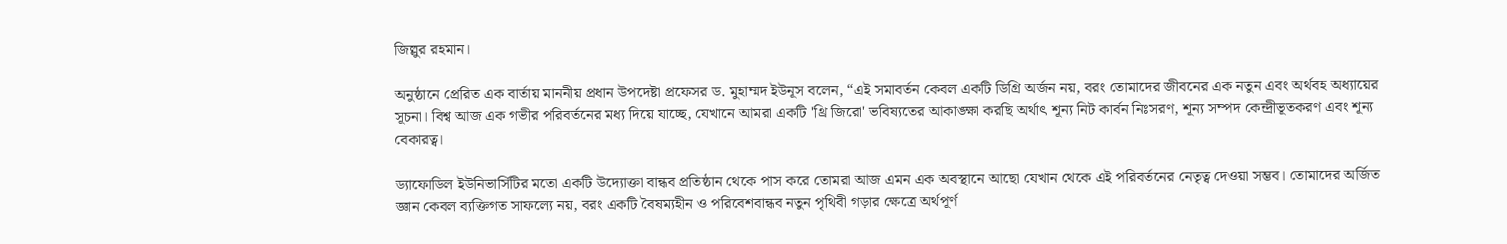জিল্লুর রহমান।

অনুষ্ঠানে প্রেরিত এক বার্তায় মাননীয় প্রধান উপদেষ্টা প্রফেসর ড. মুহাম্মদ ইউনূস বলেন, “এই সমাবর্তন কেবল একটি ডিগ্রি অর্জন নয়, বরং তোমাদের জীবনের এক নতুন এবং অর্থবহ অধ্যায়ের সূচনা। বিশ্ব আজ এক গভীর পরিবর্তনের মধ্য দিয়ে যাচ্ছে, যেখানে আমরা একটি 'থ্রি জিরো' ভবিষ্যতের আকাঙ্ক্ষা করছি অর্থাৎ শূন্য নিট কার্বন নিঃসরণ, শূন্য সম্পদ কেন্দ্রীভূতকরণ এবং শূন্য বেকারত্ব।

ড্যাফোডিল ইউনিভার্সিটির মতো একটি উদ্যোক্তা বান্ধব প্রতিষ্ঠান থেকে পাস করে তোমরা আজ এমন এক অবস্থানে আছো যেখান থেকে এই পরিবর্তনের নেতৃত্ব দেওয়া সম্ভব। তোমাদের অর্জিত জ্ঞান কেবল ব্যক্তিগত সাফল্যে নয়, বরং একটি বৈষম্যহীন ও পরিবেশবান্ধব নতুন পৃথিবী গড়ার ক্ষেত্রে অর্থপূর্ণ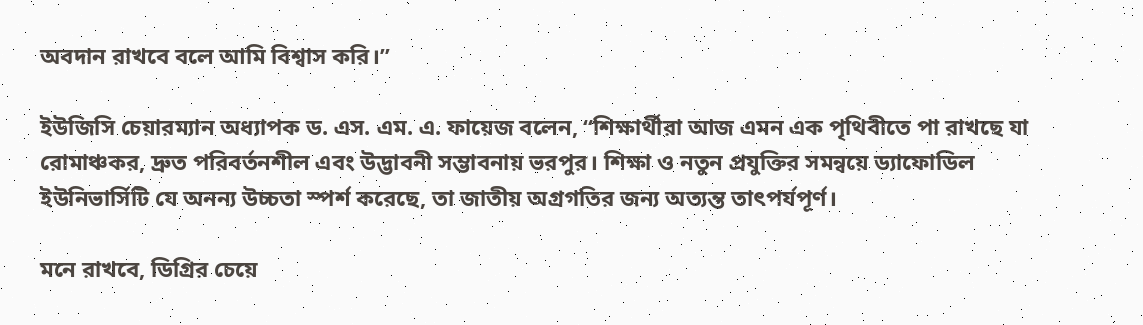অবদান রাখবে বলে আমি বিশ্বাস করি।”

ইউজিসি চেয়ারম্যান অধ্যাপক ড. এস. এম. এ. ফায়েজ বলেন, “শিক্ষার্থীরা আজ এমন এক পৃথিবীতে পা রাখছে যা রোমাঞ্চকর, দ্রুত পরিবর্তনশীল এবং উদ্ভাবনী সম্ভাবনায় ভরপুর। শিক্ষা ও নতুন প্রযুক্তির সমন্বয়ে ড্যাফোডিল ইউনিভার্সিটি যে অনন্য উচ্চতা স্পর্শ করেছে, তা জাতীয় অগ্রগতির জন্য অত্যন্ত তাৎপর্যপূর্ণ।

মনে রাখবে, ডিগ্রির চেয়ে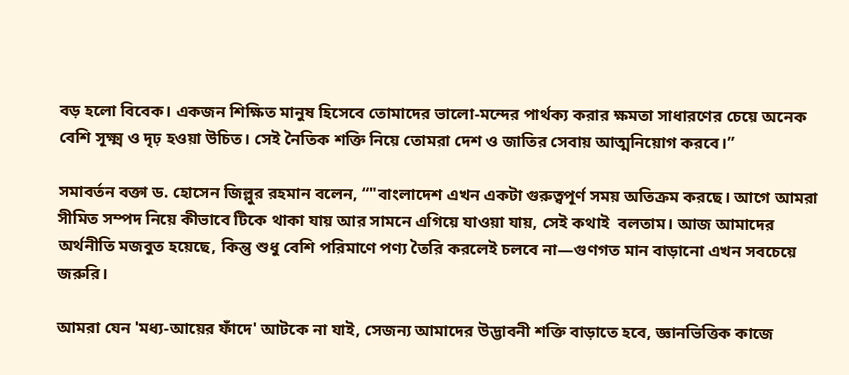বড় হলো বিবেক। একজন শিক্ষিত মানুষ হিসেবে তোমাদের ভালো-মন্দের পার্থক্য করার ক্ষমতা সাধারণের চেয়ে অনেক বেশি সূক্ষ্ম ও দৃঢ় হওয়া উচিত। সেই নৈতিক শক্তি নিয়ে তোমরা দেশ ও জাতির সেবায় আত্মনিয়োগ করবে।”

সমাবর্তন বক্তা ড. হোসেন জিল্লুর রহমান বলেন, “"বাংলাদেশ এখন একটা গুরুত্বপূর্ণ সময় অতিক্রম করছে। আগে আমরা সীমিত সম্পদ নিয়ে কীভাবে টিকে থাকা যায় আর সামনে এগিয়ে যাওয়া যায়, সেই কথাই  বলতাম। আজ আমাদের অর্থনীতি মজবুত হয়েছে, কিন্তু শুধু বেশি পরিমাণে পণ্য তৈরি করলেই চলবে না—গুণগত মান বাড়ানো এখন সবচেয়ে জরুরি।

আমরা যেন 'মধ্য-আয়ের ফাঁদে' আটকে না যাই, সেজন্য আমাদের উদ্ভাবনী শক্তি বাড়াতে হবে, জ্ঞানভিত্তিক কাজে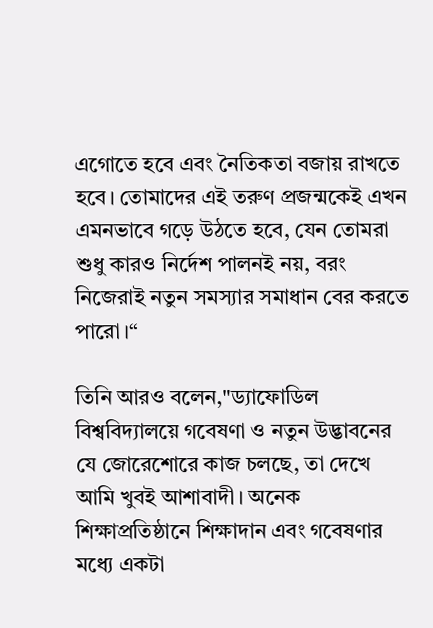এগোতে হবে এবং নৈতিকতা বজায় রাখতে হবে। তোমাদের এই তরুণ প্রজন্মকেই এখন এমনভাবে গড়ে উঠতে হবে, যেন তোমরা শুধু কারও নির্দেশ পালনই নয়, বরং নিজেরাই নতুন সমস্যার সমাধান বের করতে পারো।“

তিনি আরও বলেন,"ড্যাফোডিল বিশ্ববিদ্যালয়ে গবেষণা ও নতুন উদ্ভাবনের যে জোরেশোরে কাজ চলছে, তা দেখে আমি খুবই আশাবাদী। অনেক শিক্ষাপ্রতিষ্ঠানে শিক্ষাদান এবং গবেষণার মধ্যে একটা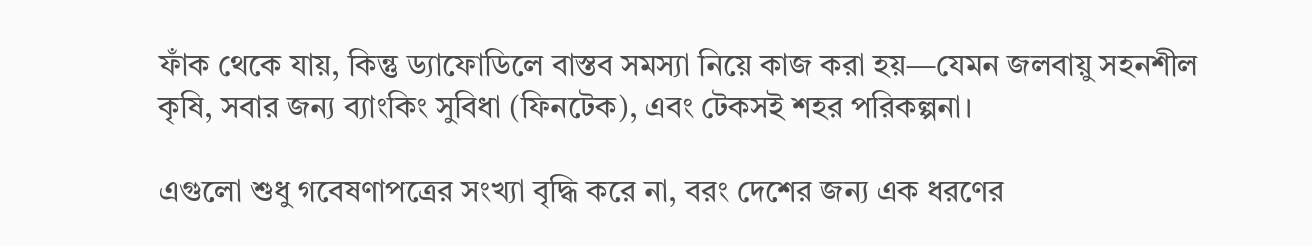ফাঁক থেকে যায়, কিন্তু ড্যাফোডিলে বাস্তব সমস্যা নিয়ে কাজ করা হয়—যেমন জলবায়ু সহনশীল কৃষি, সবার জন্য ব্যাংকিং সুবিধা (ফিনটেক), এবং টেকসই শহর পরিকল্পনা।

এগুলো শুধু গবেষণাপত্রের সংখ্যা বৃদ্ধি করে না, বরং দেশের জন্য এক ধরণের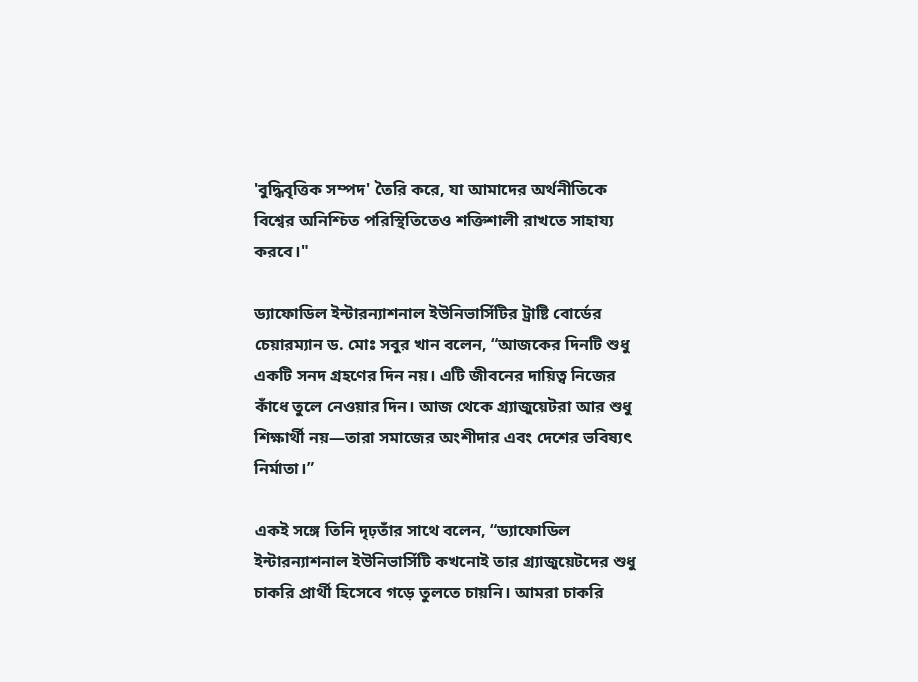'বুদ্ধিবৃত্তিক সম্পদ' তৈরি করে, যা আমাদের অর্থনীতিকে বিশ্বের অনিশ্চিত পরিস্থিতিতেও শক্তিশালী রাখতে সাহায্য করবে।"

ড্যাফোডিল ইন্টারন্যাশনাল ইউনিভার্সিটির ট্রাষ্টি বোর্ডের চেয়ারম্যান ড. মোঃ সবুর খান বলেন, “আজকের দিনটি শুধু একটি সনদ গ্রহণের দিন নয়। এটি জীবনের দায়িত্ব নিজের কাঁধে তুলে নেওয়ার দিন। আজ থেকে গ্র্যাজুয়েটরা আর শুধু শিক্ষার্থী নয়—তারা সমাজের অংশীদার এবং দেশের ভবিষ্যৎ নির্মাতা।”

একই সঙ্গে তিনি দৃঢ়তাঁর সাথে বলেন, “ড্যাফোডিল ইন্টারন্যাশনাল ইউনিভার্সিটি কখনোই তার গ্র্যাজুয়েটদের শুধু চাকরি প্রার্থী হিসেবে গড়ে তুলতে চায়নি। আমরা চাকরি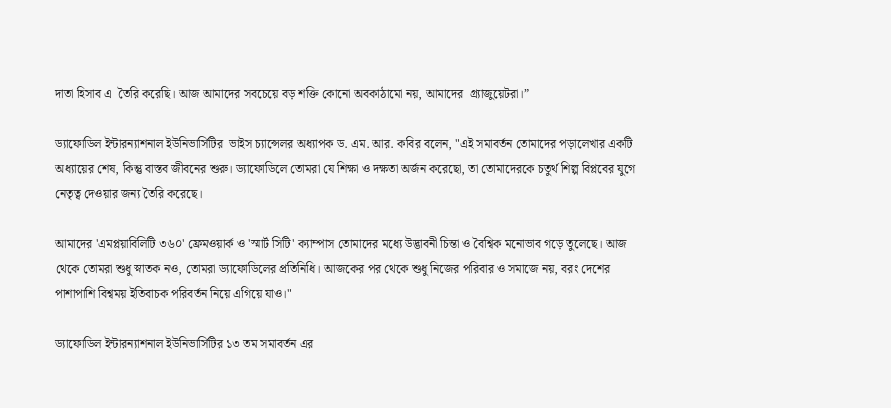দাতা হিসাব এ  তৈরি করেছি। আজ আমাদের সবচেয়ে বড় শক্তি কোনো অবকাঠামো নয়, আমাদের  গ্র্যাজুয়েটরা।”

ড্যাফোডিল ইন্টারন্যাশনাল ইউনিভার্সিটির  ভাইস চ্যান্সেলর অধ্যাপক ড. এম. আর. কবির বলেন, "এই সমাবর্তন তোমাদের পড়ালেখার একটি অধ্যায়ের শেষ, কিন্তু বাস্তব জীবনের শুরু। ড্যাফোডিলে তোমরা যে শিক্ষা ও দক্ষতা অর্জন করেছো, তা তোমাদেরকে চতুর্থ শিল্প বিপ্লবের যুগে নেতৃত্ব দেওয়ার জন্য তৈরি করেছে।

আমাদের 'এমপ্লয়াবিলিটি ৩৬০' ফ্রেমওয়ার্ক ও 'স্মার্ট সিটি' ক্যাম্পাস তোমাদের মধ্যে উদ্ভাবনী চিন্তা ও বৈশ্বিক মনোভাব গড়ে তুলেছে। আজ থেকে তোমরা শুধু স্নাতক নও, তোমরা ড্যাফোডিলের প্রতিনিধি। আজকের পর থেকে শুধু নিজের পরিবার ও সমাজে নয়, বরং দেশের পাশাপাশি বিশ্বময় ইতিবাচক পরিবর্তন নিয়ে এগিয়ে যাও।"

ড্যাফোডিল ইন্টারন্যাশনাল ইউনিভার্সিটির ১৩ তম সমাবর্তন এর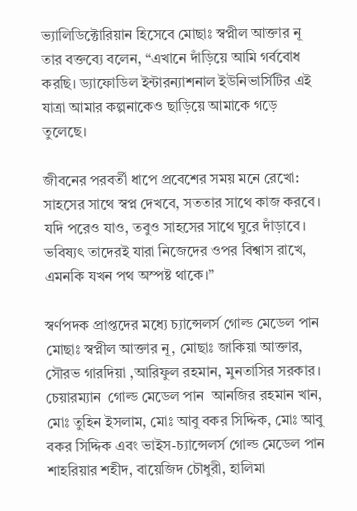ভ্যালিডিক্টোরিয়ান হিসেবে মোছাঃ স্বপ্নীল আক্তার নূ তার বক্তব্যে বলেন, “এখানে দাঁড়িয়ে আমি গর্ববোধ করছি। ড্যাফোডিল ইন্টারন্যাশনাল ইউনিভার্সিটির এই যাত্রা আমার কল্পনাকেও ছাড়িয়ে আমাকে গড়ে তুলেছে।

জীবনের পরবর্তী ধাপে প্রবেশের সময় মনে রেখো: সাহসের সাথে স্বপ্ন দেখবে, সততার সাথে কাজ করবে। যদি পরেও যাও, তবুও সাহসের সাথে ঘুরে দাঁড়াবে। ভবিষ্যৎ তাদেরই যারা নিজেদের ওপর বিশ্বাস রাখে, এমনকি যখন পথ অস্পষ্ট থাকে।”

স্বর্ণপদক প্রাপ্তদের মধ্যে চ্যান্সেলর্স গোল্ড মেডেল পান মোছাঃ স্বপ্নীল আক্তার নূ, মোছাঃ জাকিয়া আক্তার, সৌরভ গারদিয়া ,আরিফুল রহমান, মুনতাসির সরকার। চেয়ারম্যান  গোল্ড মেডেল পান  আনজির রহমান খান, মোঃ তুহিন ইসলাম, মোঃ আবু বকর সিদ্দিক, মোঃ আবু বকর সিদ্দিক এবং ভাইস-চ্যান্সেলর্স গোল্ড মেডেল পান শাহরিয়ার শহীদ, বায়েজিদ চৌধুরী, হালিমা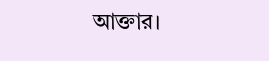আক্তার।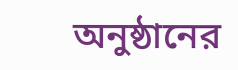অনুষ্ঠানের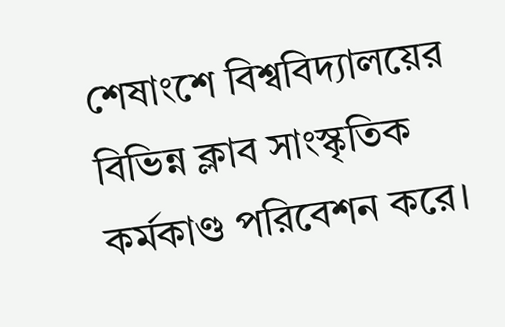শেষাংশে বিশ্ববিদ্যালয়ের বিভিন্ন ক্লাব সাংস্কৃতিক কর্মকাণ্ড পরিবেশন করে।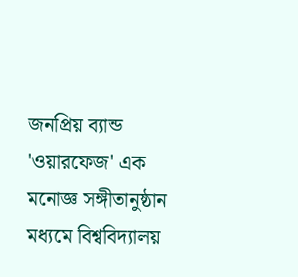জনপ্রিয় ব্যান্ড 'ওয়ারফেজ' এক মনোজ্ঞ সঙ্গীতানুষ্ঠান মধ্যমে বিশ্ববিদ্যালয়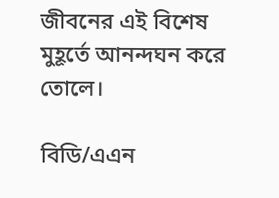জীবনের এই বিশেষ মুহূর্তে আনন্দঘন করে তোলে।

বিডি/এএন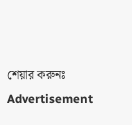শেয়ার করুনঃ
Advertisement